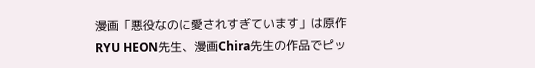漫画「悪役なのに愛されすぎています」は原作RYU HEON先生、漫画Chira先生の作品でピッ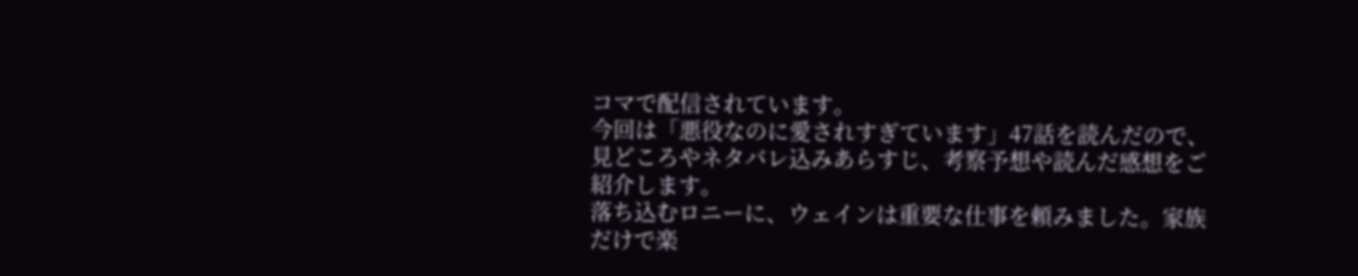コマで配信されています。
今回は「悪役なのに愛されすぎています」47話を読んだので、見どころやネタバレ込みあらすじ、考察予想や読んだ感想をご紹介します。
落ち込むロニーに、ウェインは重要な仕事を頼みました。家族だけで楽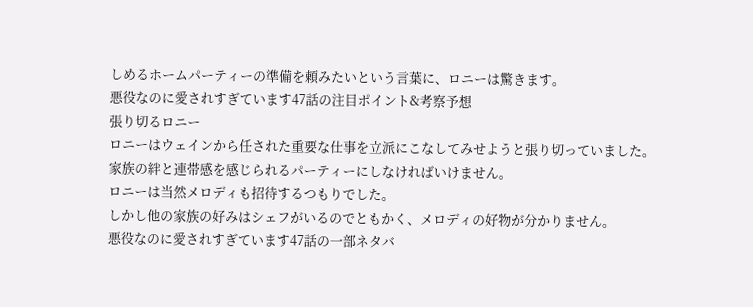しめるホームパーティーの準備を頼みたいという言葉に、ロニーは驚きます。
悪役なのに愛されすぎています47話の注目ポイント&考察予想
張り切るロニー
ロニーはウェインから任された重要な仕事を立派にこなしてみせようと張り切っていました。
家族の絆と連帯感を感じられるパーティーにしなければいけません。
ロニーは当然メロディも招待するつもりでした。
しかし他の家族の好みはシェフがいるのでともかく、メロディの好物が分かりません。
悪役なのに愛されすぎています47話の一部ネタバ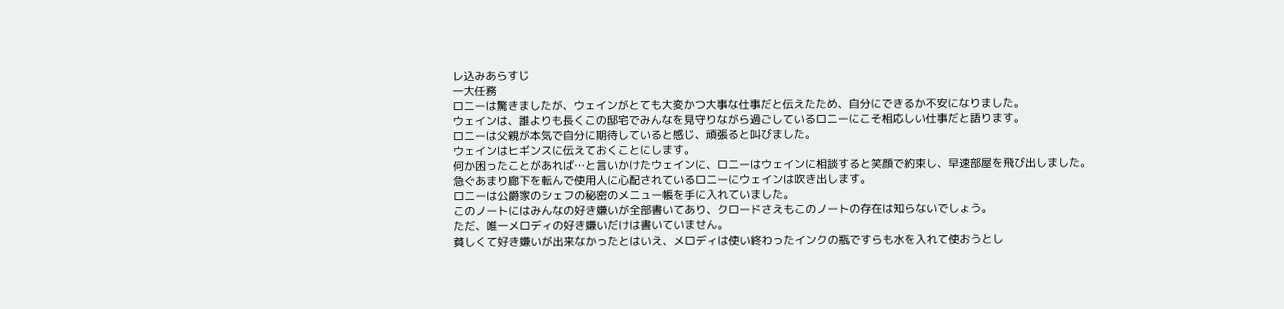レ込みあらすじ
一大任務
ロニーは驚きましたが、ウェインがとても大変かつ大事な仕事だと伝えたため、自分にできるか不安になりました。
ウェインは、誰よりも長くこの邸宅でみんなを見守りながら過ごしているロニーにこそ相応しい仕事だと語ります。
ロニーは父親が本気で自分に期待していると感じ、頑張ると叫びました。
ウェインはヒギンスに伝えておくことにします。
何か困ったことがあれば…と言いかけたウェインに、ロニーはウェインに相談すると笑顔で約束し、早速部屋を飛び出しました。
急ぐあまり廊下を転んで使用人に心配されているロニーにウェインは吹き出します。
ロニーは公爵家のシェフの秘密のメニュー帳を手に入れていました。
このノートにはみんなの好き嫌いが全部書いてあり、クロードさえもこのノートの存在は知らないでしょう。
ただ、唯一メロディの好き嫌いだけは書いていません。
貧しくて好き嫌いが出来なかったとはいえ、メロディは使い終わったインクの瓶ですらも水を入れて使おうとし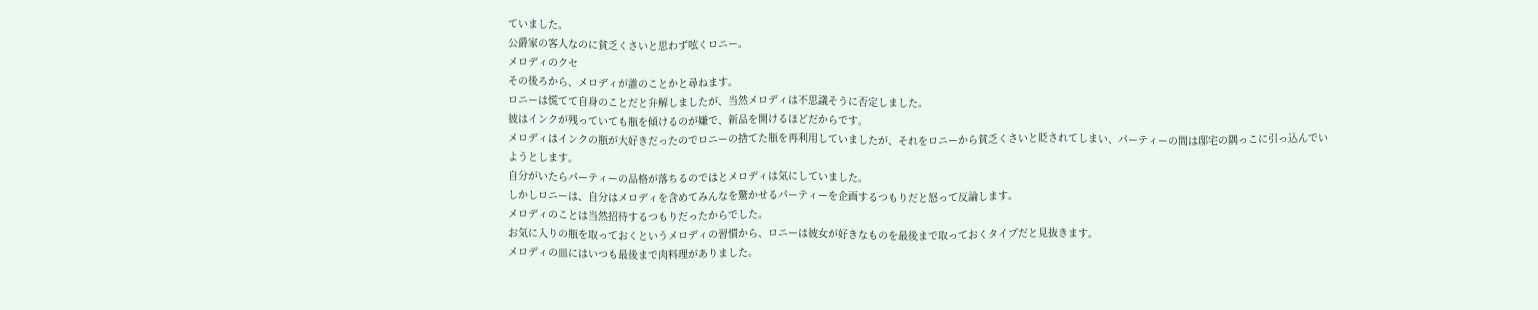ていました。
公爵家の客人なのに貧乏くさいと思わず呟くロニー。
メロディのクセ
その後ろから、メロディが誰のことかと尋ねます。
ロニーは慌てて自身のことだと弁解しましたが、当然メロディは不思議そうに否定しました。
彼はインクが残っていても瓶を傾けるのが嫌で、新品を開けるほどだからです。
メロディはインクの瓶が大好きだったのでロニーの捨てた瓶を再利用していましたが、それをロニーから貧乏くさいと貶されてしまい、パーティーの間は邸宅の隅っこに引っ込んでいようとします。
自分がいたらパーティーの品格が落ちるのではとメロディは気にしていました。
しかしロニーは、自分はメロディを含めてみんなを驚かせるパーティーを企画するつもりだと怒って反論します。
メロディのことは当然招待するつもりだったからでした。
お気に入りの瓶を取っておくというメロディの習慣から、ロニーは彼女が好きなものを最後まで取っておくタイプだと見抜きます。
メロディの皿にはいつも最後まで肉料理がありました。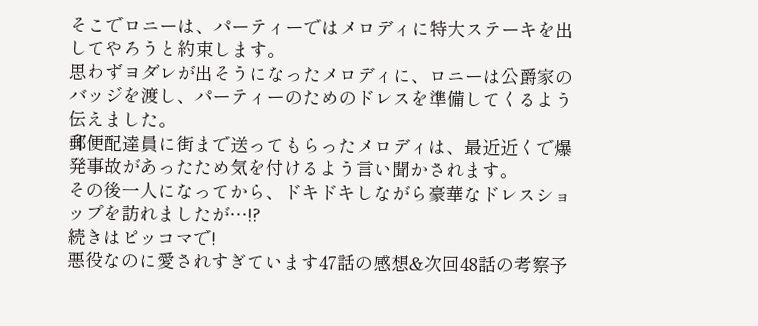そこでロニーは、パーティーではメロディに特大ステーキを出してやろうと約束します。
思わずヨダレが出そうになったメロディに、ロニーは公爵家のバッジを渡し、パーティーのためのドレスを準備してくるよう伝えました。
郵便配達員に街まで送ってもらったメロディは、最近近くで爆発事故があったため気を付けるよう言い聞かされます。
その後一人になってから、ドキドキしながら豪華なドレスショップを訪れましたが…!?
続きはピッコマで!
悪役なのに愛されすぎています47話の感想&次回48話の考察予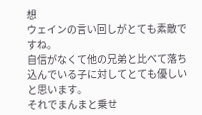想
ウェインの言い回しがとても素敵ですね。
自信がなくて他の兄弟と比べて落ち込んでいる子に対してとても優しいと思います。
それでまんまと乗せ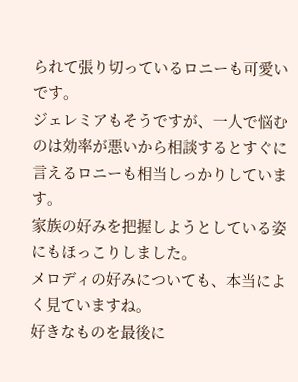られて張り切っているロニーも可愛いです。
ジェレミアもそうですが、一人で悩むのは効率が悪いから相談するとすぐに言えるロニーも相当しっかりしています。
家族の好みを把握しようとしている姿にもほっこりしました。
メロディの好みについても、本当によく見ていますね。
好きなものを最後に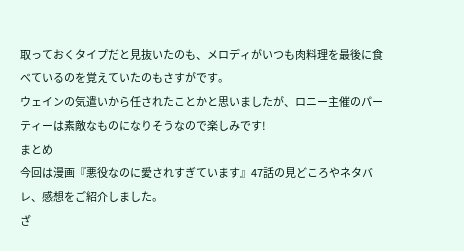取っておくタイプだと見抜いたのも、メロディがいつも肉料理を最後に食べているのを覚えていたのもさすがです。
ウェインの気遣いから任されたことかと思いましたが、ロニー主催のパーティーは素敵なものになりそうなので楽しみです!
まとめ
今回は漫画『悪役なのに愛されすぎています』47話の見どころやネタバレ、感想をご紹介しました。
ざ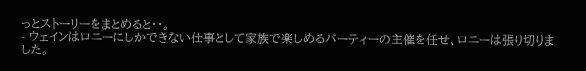っとストーリーをまとめると・・。
- ウェインはロニーにしかできない仕事として家族で楽しめるパーティーの主催を任せ、ロニーは張り切りました。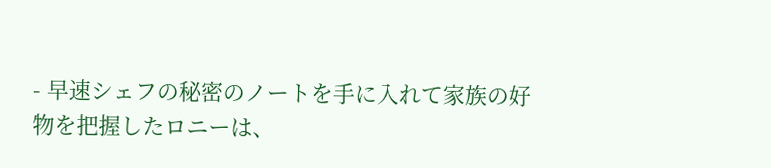- 早速シェフの秘密のノートを手に入れて家族の好物を把握したロニーは、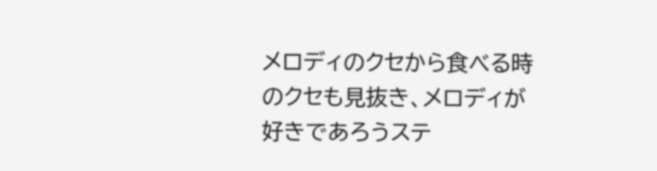メロディのクセから食べる時のクセも見抜き、メロディが好きであろうステ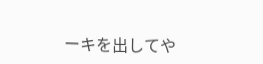ーキを出してや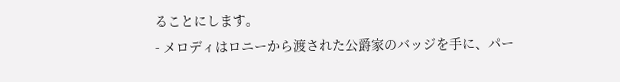ることにします。
- メロディはロニーから渡された公爵家のバッジを手に、パー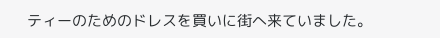ティーのためのドレスを買いに街へ来ていました。